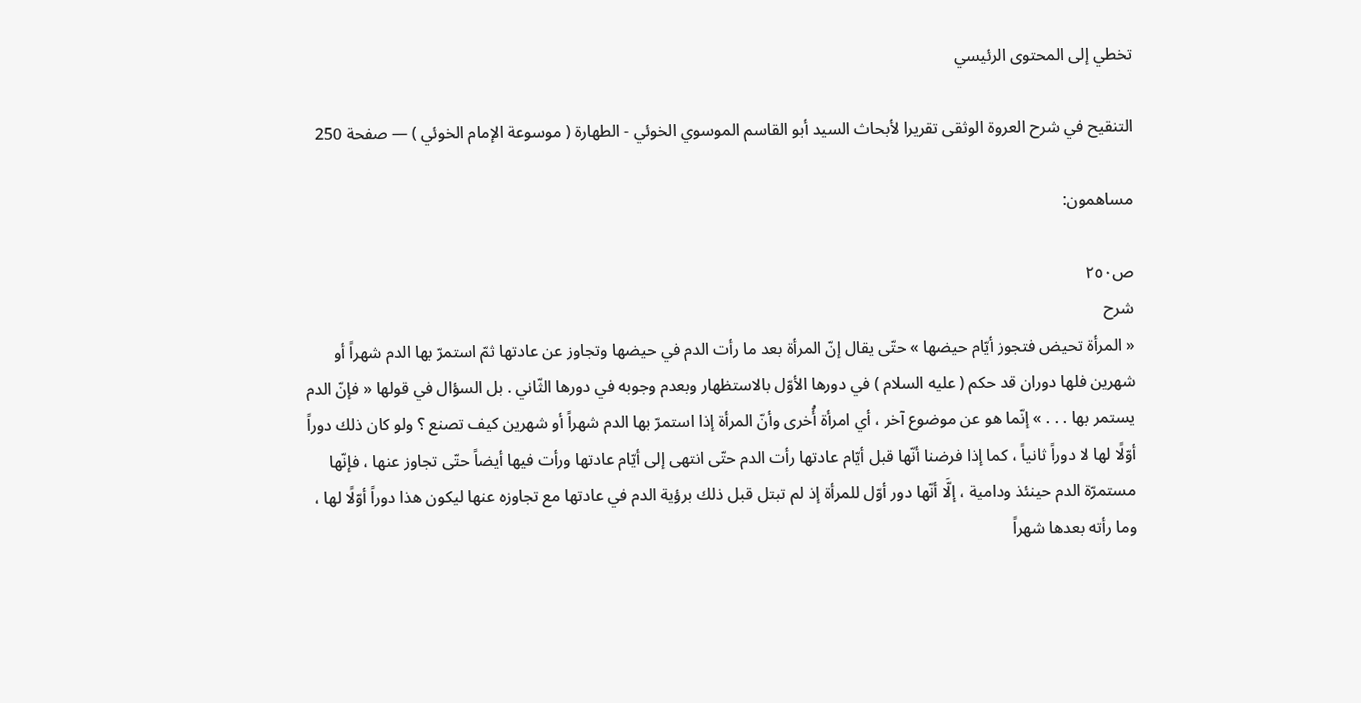تخطي إلى المحتوى الرئيسي

التنقيح في شرح العروة الوثقى تقريرا لأبحاث السيد أبو القاسم الموسوي الخوئي - الطهارة ( موسوعة الإمام الخوئي ) — صفحة 250

مساهمون:

ص٢٥٠
شرح
« المرأة تحيض فتجوز أيّام حيضها » حتّى يقال إنّ المرأة بعد ما رأت الدم في حيضها وتجاوز عن عادتها ثمّ استمرّ بها الدم شهراً أو شهرين فلها دوران قد حكم ( عليه السلام ) في دورها الأوّل بالاستظهار وبعدم وجوبه في دورها الثّاني . بل السؤال في قولها « فإنّ الدم يستمر بها . . . » إنّما هو عن موضوع آخر ، أي امرأة أُخرى وأنّ المرأة إذا استمرّ بها الدم شهراً أو شهرين كيف تصنع ؟ ولو كان ذلك دوراً أوّلًا لها لا دوراً ثانياً ، كما إذا فرضنا أنّها قبل أيّام عادتها رأت الدم حتّى انتهى إلى أيّام عادتها ورأت فيها أيضاً حتّى تجاوز عنها ، فإنّها مستمرّة الدم حينئذ ودامية ، إلَّا أنّها دور أوّل للمرأة إذ لم تبتل قبل ذلك برؤية الدم في عادتها مع تجاوزه عنها ليكون هذا دوراً أوّلًا لها ، وما رأته بعدها شهراً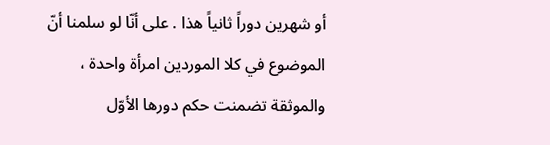أو شهرين دوراً ثانياً هذا . على أنّا لو سلمنا أنّ الموضوع في كلا الموردين امرأة واحدة ، والموثقة تضمنت حكم دورها الأوّل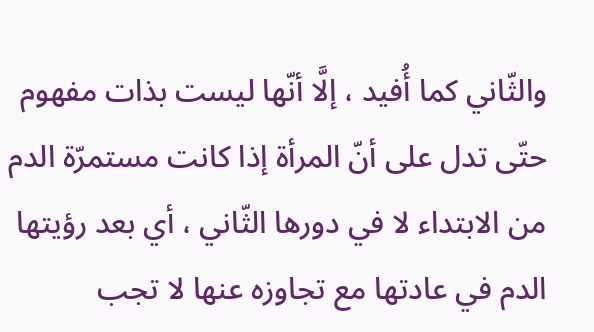والثّاني كما أُفيد ، إلَّا أنّها ليست بذات مفهوم حتّى تدل على أنّ المرأة إذا كانت مستمرّة الدم من الابتداء لا في دورها الثّاني ، أي بعد رؤيتها الدم في عادتها مع تجاوزه عنها لا تجب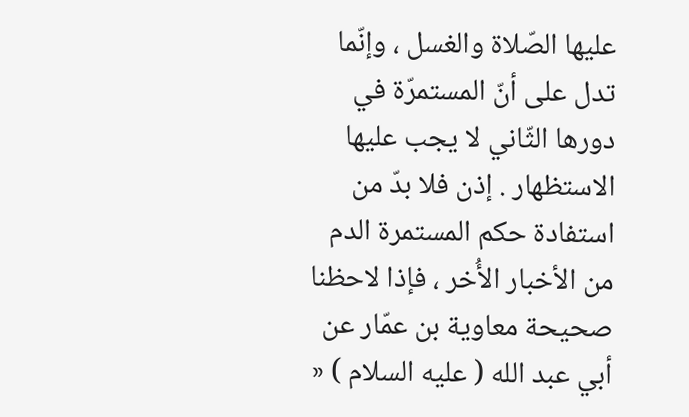عليها الصّلاة والغسل ، وإنّما تدل على أنّ المستمرّة في دورها الثّاني لا يجب عليها الاستظهار . إذن فلا بدّ من استفادة حكم المستمرة الدم من الأخبار الأُخر ، فإذا لاحظنا صحيحة معاوية بن عمّار عن أبي عبد الله ( عليه السلام ) «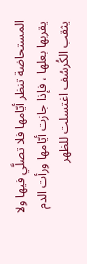المستحاضة تنظر أيّامها فلا تصلَّي فيها ولا يقربها بعلها ، فإذا جازت أيّامها ورأت الدم يثقب الكُرسُف اغتسلت للظهر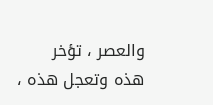والعصر ، تؤخر هذه وتعجل هذه ،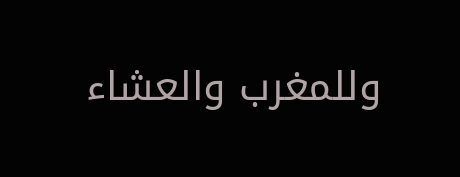وللمغرب والعشاء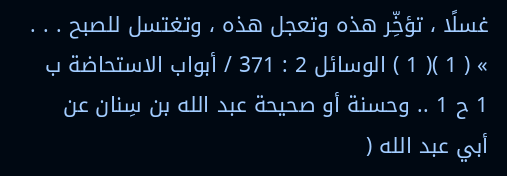غسلًا ، تؤخِّر هذه وتعجل هذه ، وتغتسل للصبح . . . » ( 1 )( 1 ) الوسائل 2 : 371 / أبواب الاستحاضة ب 1 ح 1 .. وحسنة أو صحيحة عبد الله بن سِنان عن أبي عبد الله (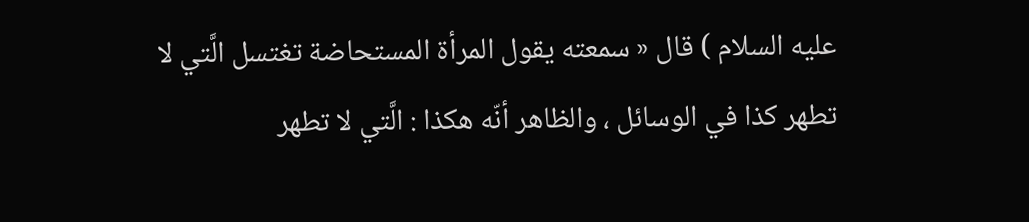عليه السلام ) قال « سمعته يقول المرأة المستحاضة تغتسل الَّتي لا تطهر كذا في الوسائل ، والظاهر أنّه هكذا : الَّتي لا تطهر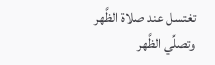تغتسل عند صلاة الظَّهر وتصلِّي الظَّهر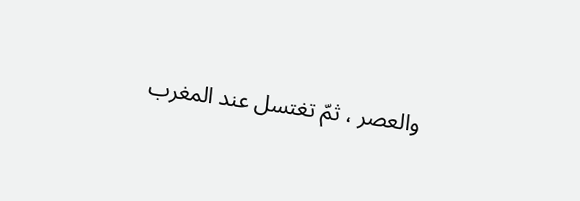والعصر ، ثمّ تغتسل عند المغرب